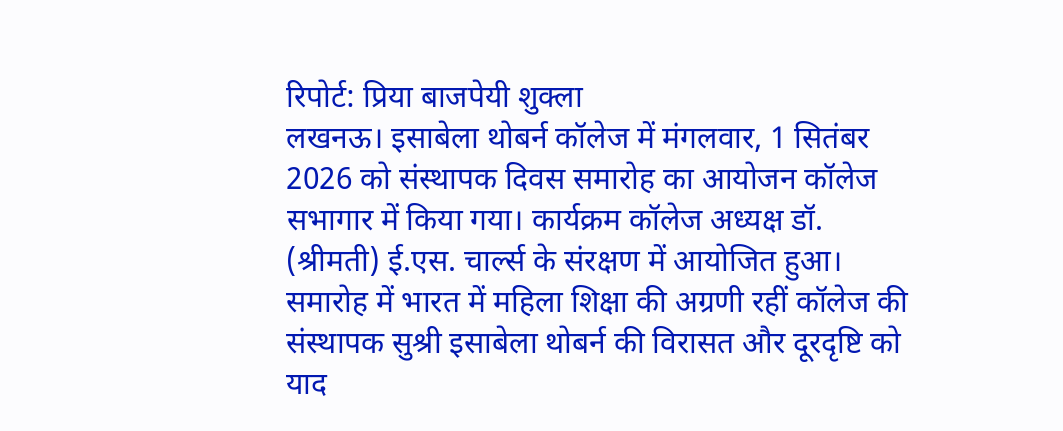रिपोर्ट: प्रिया बाजपेयी शुक्ला
लखनऊ। इसाबेला थोबर्न कॉलेज में मंगलवार, 1 सितंबर 2026 को संस्थापक दिवस समारोह का आयोजन कॉलेज सभागार में किया गया। कार्यक्रम कॉलेज अध्यक्ष डॉ. (श्रीमती) ई.एस. चार्ल्स के संरक्षण में आयोजित हुआ। समारोह में भारत में महिला शिक्षा की अग्रणी रहीं कॉलेज की संस्थापक सुश्री इसाबेला थोबर्न की विरासत और दूरदृष्टि को याद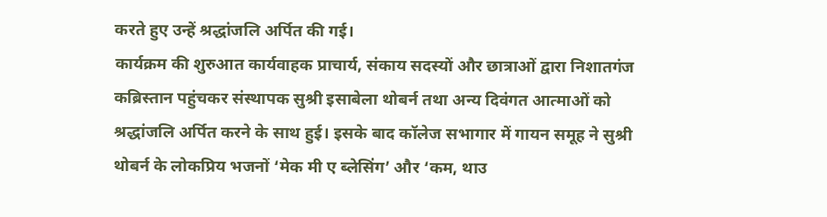करते हुए उन्हें श्रद्धांजलि अर्पित की गई।
कार्यक्रम की शुरुआत कार्यवाहक प्राचार्य, संकाय सदस्यों और छात्राओं द्वारा निशातगंज कब्रिस्तान पहुंचकर संस्थापक सुश्री इसाबेला थोबर्न तथा अन्य दिवंगत आत्माओं को श्रद्धांजलि अर्पित करने के साथ हुई। इसके बाद कॉलेज सभागार में गायन समूह ने सुश्री थोबर्न के लोकप्रिय भजनों ‘मेक मी ए ब्लेसिंग’ और ‘कम, थाउ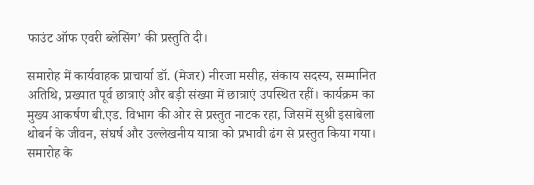फाउंट ऑफ एवरी ब्लेसिंग’ की प्रस्तुति दी।

समारोह में कार्यवाहक प्राचार्या डॉ. (मेजर) नीरजा मसीह, संकाय सदस्य, सम्मानित अतिथि, प्रख्यात पूर्व छात्राएं और बड़ी संख्या में छात्राएं उपस्थित रहीं। कार्यक्रम का मुख्य आकर्षण बी.एड. विभाग की ओर से प्रस्तुत नाटक रहा, जिसमें सुश्री इसाबेला थोबर्न के जीवन, संघर्ष और उल्लेखनीय यात्रा को प्रभावी ढंग से प्रस्तुत किया गया।
समारोह के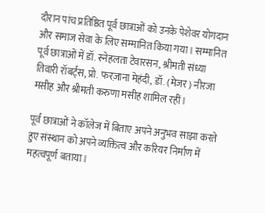दौरान पांच प्रतिष्ठित पूर्व छात्राओं को उनके पेशेवर योगदान और समाज सेवा के लिए सम्मानित किया गया। सम्मानित पूर्व छात्राओं में डॉ. स्नेहलता टेवारसन, श्रीमती संध्या तिवारी रॉबर्ट्स, प्रो. फरज़ाना मेहंदी, डॉ. (मेजर) नीरजा मसीह और श्रीमती करुणा मसीह शामिल रहीं।

पूर्व छात्राओं ने कॉलेज में बिताए अपने अनुभव साझा करते हुए संस्थान को अपने व्यक्तित्व और करियर निर्माण में महत्वपूर्ण बताया।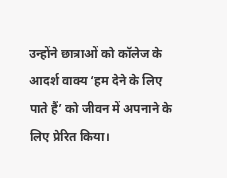उन्होंने छात्राओं को कॉलेज के आदर्श वाक्य ‘हम देने के लिए पाते हैं’ को जीवन में अपनाने के लिए प्रेरित किया।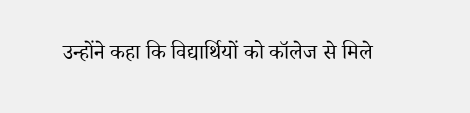उन्होंने कहा कि विद्यार्थियों को कॉलेज से मिले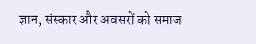ज्ञान, संस्कार और अवसरों को समाज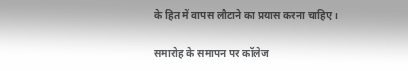के हित में वापस लौटाने का प्रयास करना चाहिए।

समारोह के समापन पर कॉलेज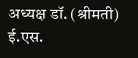अध्यक्ष डॉ. (श्रीमती) ई.एस.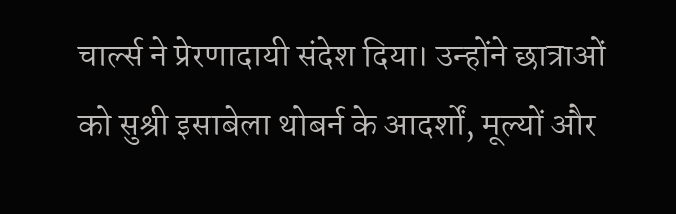चार्ल्स ने प्रेरणादायी संदेश दिया। उन्होंने छात्राओं को सुश्री इसाबेला थोबर्न के आदर्शों, मूल्यों और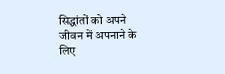सिद्धांतों को अपने जीवन में अपनाने के लिए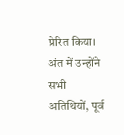प्रेरित किया। अंत में उन्होंने सभी अतिथियों, पूर्व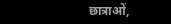छात्राओं,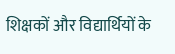शिक्षकों और विद्यार्थियों के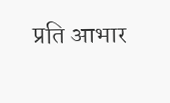प्रति आभार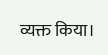व्यक्त किया।